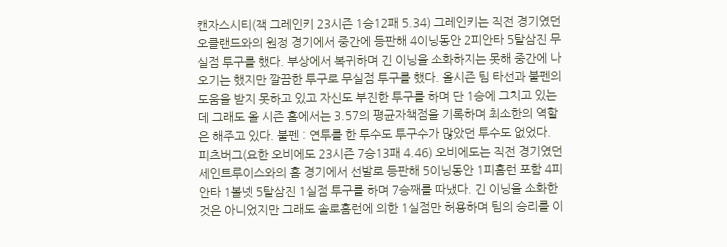캔자스시티(잭 그레인키 23시즌 1승12패 5.34) 그레인키는 직전 경기였던 오클랜드와의 원정 경기에서 중간에 등판해 4이닝동안 2피안타 5탈삼진 무실점 투구를 했다. 부상에서 복귀하며 긴 이닝을 소화하지는 못해 중간에 나오기는 했지만 깔끔한 투구로 무실점 투구를 했다. 올시즌 팀 타선과 불펜의 도움을 받지 못하고 있고 자신도 부진한 투구를 하며 단 1승에 그치고 있는데 그래도 올 시즌 홈에서는 3.57의 평균자책점을 기록하며 최소한의 역할은 해주고 있다. 불펜 : 연투를 한 투수도 투구수가 많았던 투수도 없었다.
피츠버그(요한 오비에도 23시즌 7승13패 4.46) 오비에도는 직전 경기였던 세인트루이스와의 홈 경기에서 선발로 등판해 5이닝동안 1피홈런 포함 4피안타 1볼넷 5탈삼진 1실점 투구를 하며 7승째를 따냈다. 긴 이닝을 소화한 것은 아니었지만 그래도 솔로홈런에 의한 1실점만 허용하며 팀의 승리를 이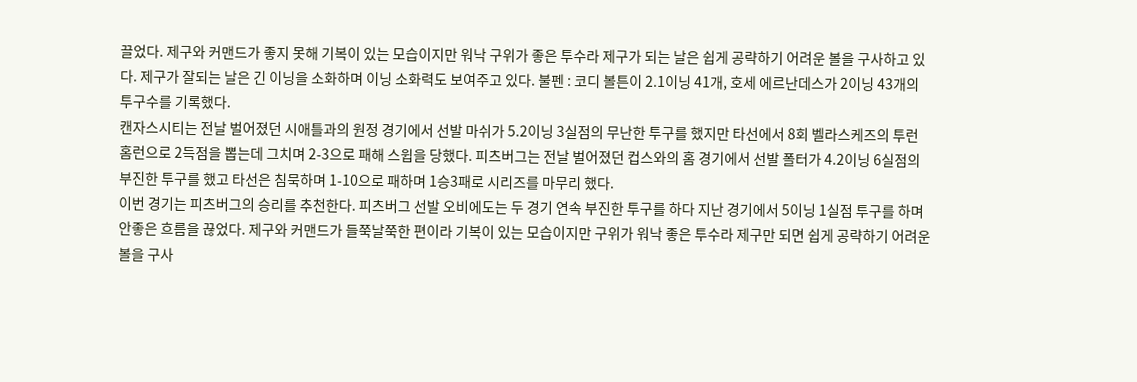끌었다. 제구와 커맨드가 좋지 못해 기복이 있는 모습이지만 워낙 구위가 좋은 투수라 제구가 되는 날은 쉽게 공략하기 어려운 볼을 구사하고 있다. 제구가 잘되는 날은 긴 이닝을 소화하며 이닝 소화력도 보여주고 있다. 불펜 : 코디 볼튼이 2.1이닝 41개, 호세 에르난데스가 2이닝 43개의 투구수를 기록했다.
캔자스시티는 전날 벌어졌던 시애틀과의 원정 경기에서 선발 마쉬가 5.2이닝 3실점의 무난한 투구를 했지만 타선에서 8회 벨라스케즈의 투런 홈런으로 2득점을 뽑는데 그치며 2-3으로 패해 스윕을 당했다. 피츠버그는 전날 벌어졌던 컵스와의 홈 경기에서 선발 폴터가 4.2이닝 6실점의 부진한 투구를 했고 타선은 침묵하며 1-10으로 패하며 1승3패로 시리즈를 마무리 했다.
이번 경기는 피츠버그의 승리를 추천한다. 피츠버그 선발 오비에도는 두 경기 연속 부진한 투구를 하다 지난 경기에서 5이닝 1실점 투구를 하며 안좋은 흐름을 끊었다. 제구와 커맨드가 들쭉날쭉한 편이라 기복이 있는 모습이지만 구위가 워낙 좋은 투수라 제구만 되면 쉽게 공략하기 어려운 볼을 구사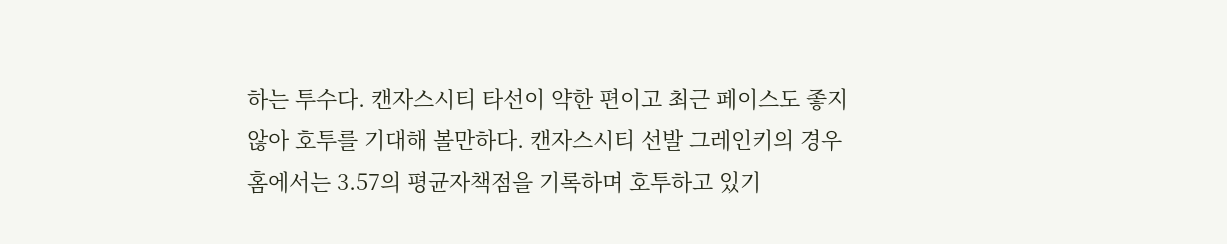하는 투수다. 캔자스시티 타선이 약한 편이고 최근 페이스도 좋지 않아 호투를 기대해 볼만하다. 캔자스시티 선발 그레인키의 경우 홈에서는 3.57의 평균자책점을 기록하며 호투하고 있기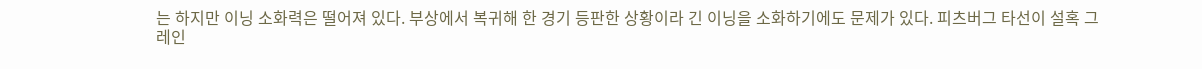는 하지만 이닝 소화력은 떨어져 있다. 부상에서 복귀해 한 경기 등판한 상황이라 긴 이닝을 소화하기에도 문제가 있다. 피츠버그 타선이 설혹 그레인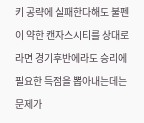키 공략에 실패한다해도 불펜이 약한 캔자스시티를 상대로라면 경기후반에라도 승리에 필요한 득점을 뽑아내는데는 문제가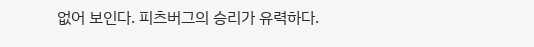없어 보인다. 피츠버그의 승리가 유력하다.